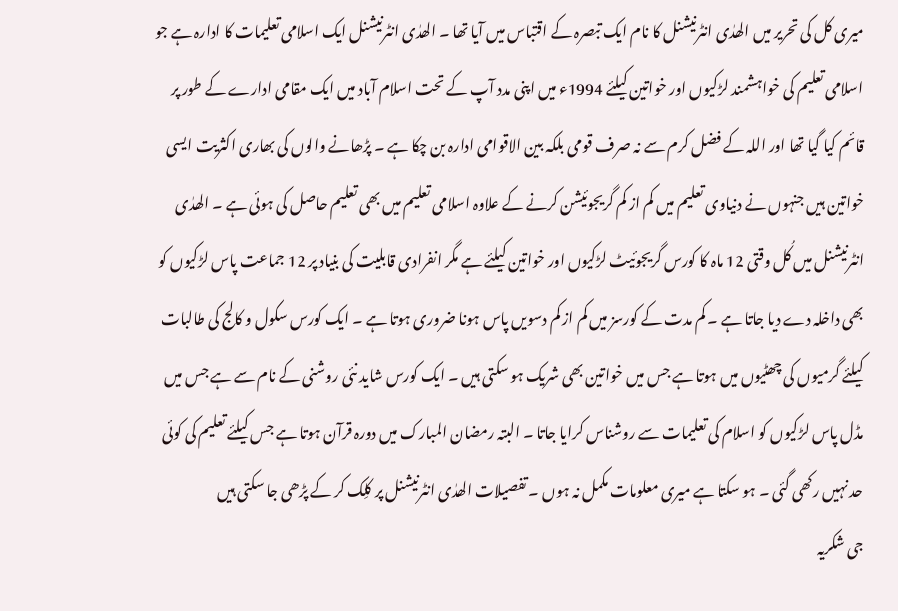میری کل کی تحریر میں الھدٰی انٹرنیشنل کا نام ایک تبصرہ کے اقتباس میں آیا تھا ۔ الھدٰی انٹرنیشنل ایک اسلامی تعلیمات کا ادارہ ہے جو اسلامی تعلیم کی خواہشمند لڑکیوں اور خواتین کیلئے 1994ء میں اپنی مدد آپ کے تحت اسلام آباد میں ایک مقامی ادارے کے طور پر قائم کیا گیا تھا اور اللہ کے فضل کرم سے نہ صرف قومی بلکہ بین الاقوامی ادارہ بن چکا ہے ۔ پڑھانے والوں کی بھاری اکثریت ایسی خواتین ہیں جنہوں نے دنیاوی تعلیم میں کم از کم گریجوئیشن کرنے کے علاوہ اسلامی تعلیم میں بھی تعلیم حاصل کی ہوئی ہے ۔ الھدٰی انٹرنیشنل میں کُل وقتی 12 ماہ کا کورس گریجوئیٹ لڑکیوں اور خواتین کیلئے ہے مگر انفرادی قابلیت کی بنیاد پر 12 جماعت پاس لڑکیوں کو بھی داخلہ دے دیا جاتا ہے ۔ کم مدت کے کورسز میں کم از کم دسویں پاس ہونا ضروری ہوتا ہے ۔ ایک کورس سکول و کالج کی طالبات کیلئے گرمیوں کی چھٹیوں میں ہوتا ہے جس میں خواتین بھی شریک ہو سکتی ہیں ۔ ایک کورس شاید نئی روشنی کے نام سے ہے جس میں مڈل پاس لڑکیوں کو اسلام کی تعلیمات سے روشناس کرایا جاتا ۔ البتہ رمضان المبارک میں دورہ قرآن ہوتا ہے جس کیلئے تعلیم کی کوئی حد نہیں رکھی گئی ۔ ہو سکتا ہے میری معلومات مکمل نہ ہوں ۔ تفصیلات الھدٰی انٹرنیشنل پر کلِک کر کے پڑھی جا سکتی ہیں
جی شکریہ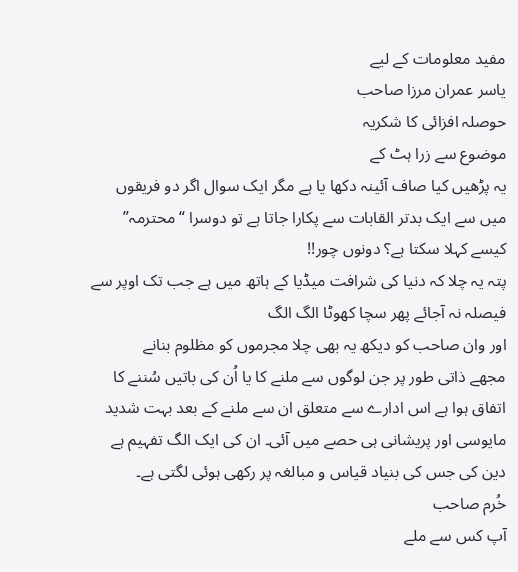مفید معلومات کے لیے
یاسر عمران مرزا صاحب
حوصلہ افزائی کا شکریہ
موضوع سے زرا ہٹ کے
یہ پڑھیں کیا صاف آئینہ دکھا یا ہے مگر ایک سوال اگر دو فریقوں میں سے ایک بدتر القابات سے پکارا جاتا ہے تو دوسرا “محترمہ” کیسے کہلا سکتا ہے؟ دونوں چور!!
پتہ یہ چلا کہ دنیا کی شرافت میڈیا کے ہاتھ میں ہے جب تک اوپر سے فیصلہ نہ آجائے پھر سچا کھوٹا الگ الگ
اور وان صاحب کو دیکھ یہ بھی چلا مجرموں کو مظلوم بنانے
مجھے ذاتی طور پر جن لوگوں سے ملنے کا یا اُن کی باتیں سُننے کا اتفاق ہوا ہے اس ادارے سے متعلق ان سے ملنے کے بعد بہت شدید مایوسی اور پریشانی ہی حصے میں آئی۔ ان کی ایک الگ تفہیم ہے دین کی جس کی بنیاد قیاس و مبالغہ پر رکھی ہوئی لگتی ہے۔
خُرم صاحب
آپ کس سے ملے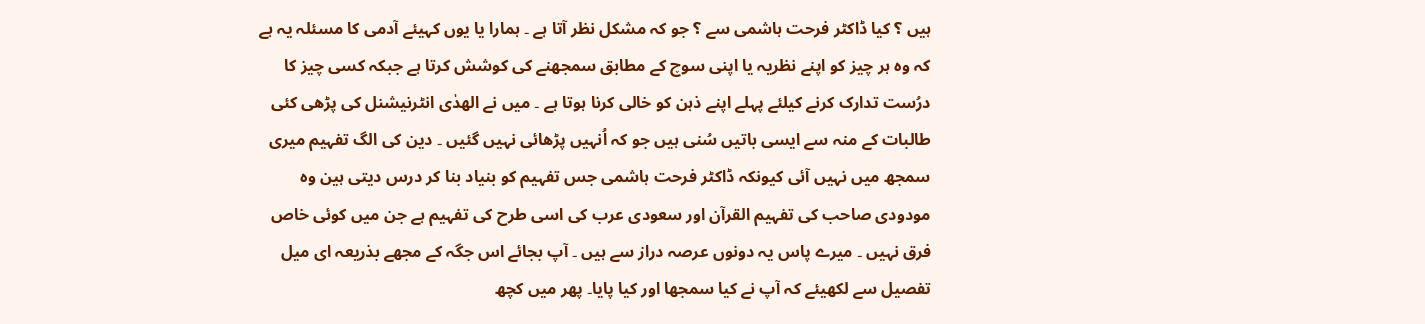ہیں ؟ کیا ڈاکٹر فرحت ہاشمی سے ؟ جو کہ مشکل نظر آتا ہے ۔ ہمارا یا یوں کہیئے آدمی کا مسئلہ یہ ہے کہ وہ ہر چیز کو اپنے نظریہ یا اپنی سوچ کے مطابق سمجھنے کی کوشش کرتا ہے جبکہ کسی چیز کا درُست تدارک کرنے کیلئے پہلے اپنے ذہن کو خالی کرنا ہوتا ہے ۔ میں نے الھدٰی انٹرنیشنل کی پڑھی کئی طالبات کے منہ سے ایسی باتیں سُنی ہیں جو کہ اُنہیں پڑھائی نہیں گئیں ۔ دین کی الگ تفہیم میری سمجھ میں نہیں آئی کیونکہ ڈاکٹر فرحت ہاشمی جس تفہیم کو بنیاد بنا کر درس دیتی ہین وہ مودودی صاحب کی تفہیم القرآن اور سعودی عرب کی اسی طرح کی تفہیم ہے جن میں کوئی خاص فرق نہیں ۔ میرے پاس یہ دونوں عرصہ دراز سے ہیں ۔ آپ بجائے اس جگہ کے مجھے بذریعہ ای میل تفصیل سے لکھیئے کہ آپ نے کیا سمجھا اور کیا پایا۔ پھر میں کچھ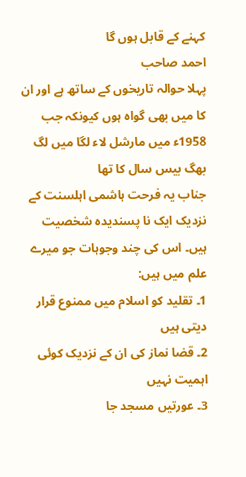کہنے کے قابل ہوں گا
احمد صاحب
پہلا حوالہ تاریخوں کے ساتھ ہے اور ان کا میں بھی گواہ ہوں کیونکہ جب 1958ء میں مارشل لاء لگا میں لگ بھگ بیس سال کا تھا
جناب یہ فرحت ہاشمی اہلسنت کے نزدیک ایک نا پسندیدہ شخصیت ہیں۔ اس کی چند وجوہات جو میرے علم میں ہیں:
1۔ تقلید کو اسلام میں ممنوع قرار دیتی ہیں
2۔ قضا نماز کی ان کے نزدیک کوئی اہمیت نہیں
3۔ عورتیں مسجد جا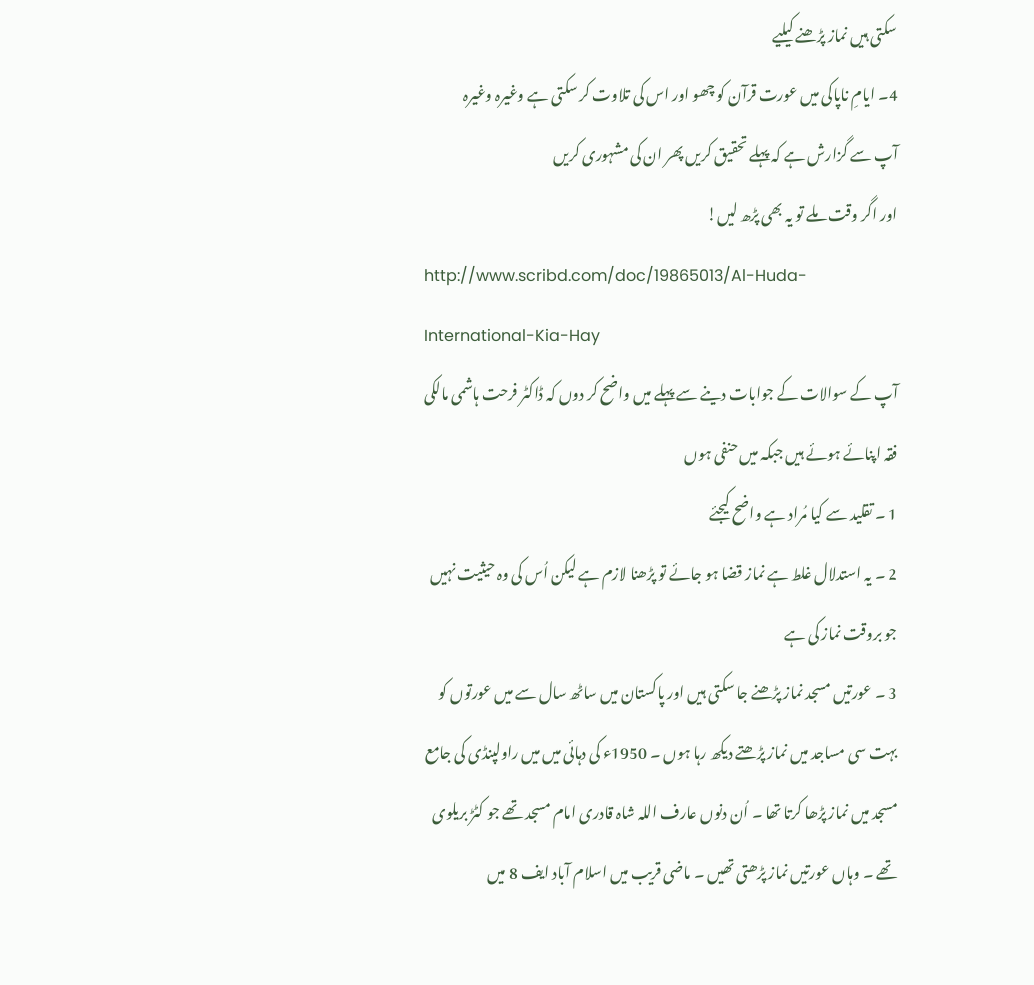سکتی ہیں نماز پڑھنے کیلیے
4۔ ایامِ ناپاکی میں عورت قرآن کو چھو اور اس کی تلاوت کر سکتی ہے وغیرہ وغیرہ
آپ سے گزارش ہے کہ پہلے تحقیق کریں پھر ان کی مشہوری کریں
اور اگر وقت ملے تو یہ بھی پڑھ لیں!
http://www.scribd.com/doc/19865013/Al-Huda-International-Kia-Hay
آپ کے سوالات کے جوابات دینے سے پہلے میں واضح کر دوں کہ ڈاکٹر فرحت ہاشمی مالکی فقہ اپنائے ہوئے ہیں جبکہ میں حنفی ہوں
1 ۔ تقلید سے کیا مُراد ہے واضح کیجئے
2 ۔ یہ استدلال غلط ہے نماز قضا ہو جائے تو پڑھنا لازم ہے لیکن اُس کی وہ حیثیت نہیں جو بروقت نماز کی ہے
3 ۔ عورتیں مسجد نماز پڑھنے جا سکتی ہیں اور پاکستان میں ساٹھ سال سے میں عورتوں کو بہت سی مساجد میں نماز پڑھتے دیکھ رہا ہوں ۔ 1950ء کی دہائی میں میں راولپنڈی کی جامع مسجد میں نماز پڑھا کرتا تھا ۔ اُن دنوں عارف اللہ شاہ قادری امام مسجد تھے جو کٹڑ بریلوی تھے ۔ وہاں عورتیں نماز پڑھتی تھیں ۔ ماضی قریب میں اسلام آباد ایف 8 میں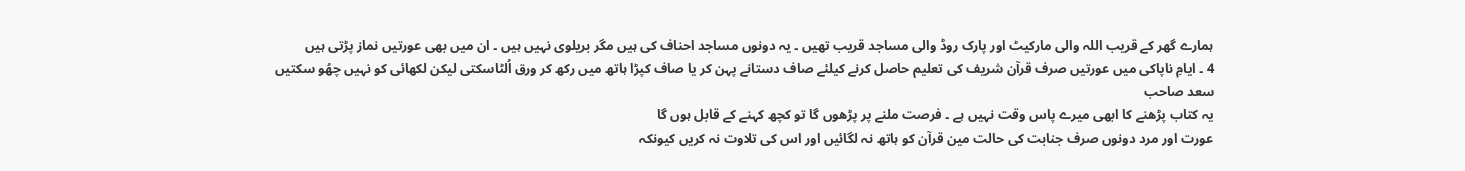ہمارے گھر کے قریب اللہ والی مارکیٹ اور پارک روڈ والی مساجد قریب تھیں ۔ یہ دونوں مساجد احناف کی ہیں مگر بریلوی نہیں ہیں ۔ ان میں بھی عورتیں نماز پڑتی ہیں
4 ۔ ایامِ ناپاکی میں عورتیں صرف قرآن شریف کی تعلیم حاصل کرنے کیلئے صاف دستانے پہن کر یا صاف کپڑا ہاتھ میں رکھ کر ورق اُلٹاسکتی لیکن لکھائی کو نہیں چھُو سکتیں
سعد صاحب
یہ کتاب پڑھنے کا ابھی میرے پاس وقت نہیں ہے ۔ فرصت ملنے پر پڑھوں گا تو کچھ کہنے کے قابل ہوں گا
عورت اور مرد دونوں صرف جنابت کی حالت مین قرآن کو ہاتھ نہ لگائیں اور اس کی تلاوت نہ کریں کیونکہ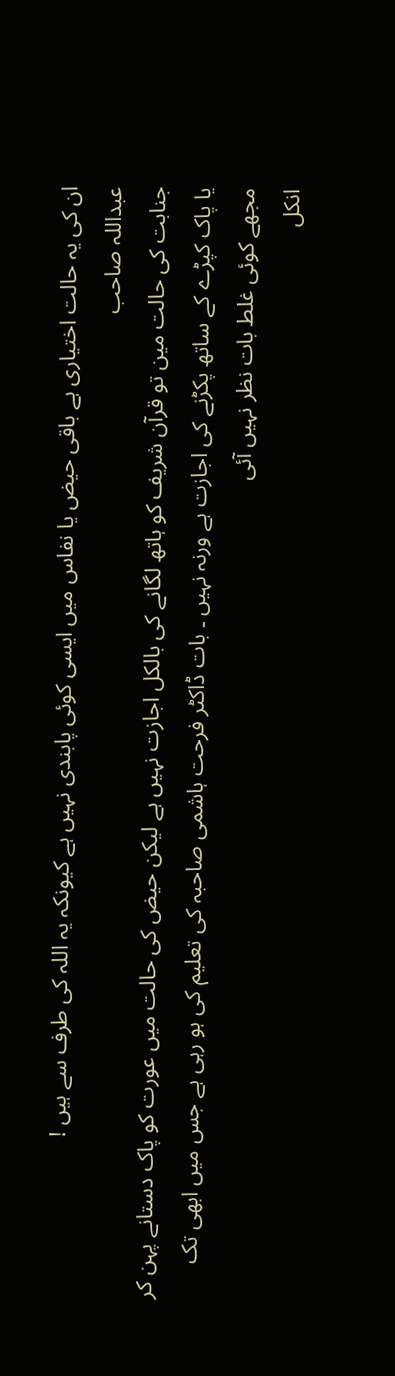ان کی یہ حالت اختیاری ہے باقی حیض یا نفاس میں ایسی کوئی پابندی نہیں ہے کیونکہ یہ اللہ کی طرف سے ہیں !
عبداللہ صاحب
جنابت کی حالت مین تو قرآن شریف کو ہاتھ لگانے کی بالکل اجازت نہیں ہے لیکن حیض کی حالت میں عورت کو پاک دستانے پہن کر یا پاک کپڑے کے ساتھ پکڑنے کی اجازت ہے ورنہ نہیں ۔ بات ڈاکٹر فرحت ہاشمی صاحبہ کی تعلیم کی ہو رہی ہے جس میں ابھی تک مجھے کوئی غلط بات نظر نہیں آئی
انکل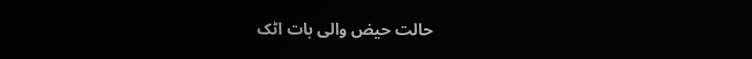حالت حیض والی بات اٹک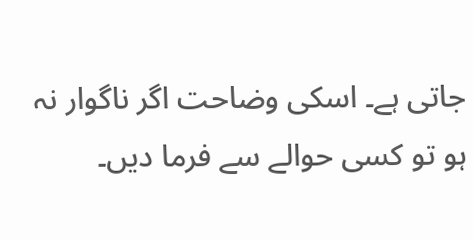جاتی ہے۔ اسکی وضاحت اگر ناگوار نہ ہو تو کسی حوالے سے فرما دیں۔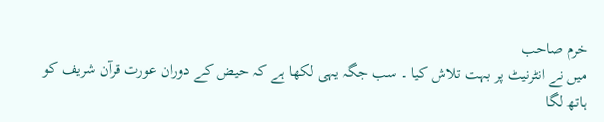خرم صاحب
میں نے انٹرنیٹ پر بہت تلاش کیا ۔ سب جگہ یہی لکھا ہے کہ حیض کے دوران عورت قرآن شریف کو ہاتھ لگا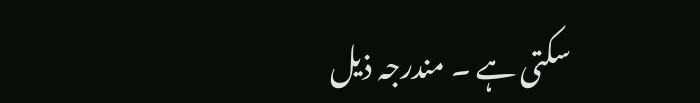سکتی ہے ۔ مندرجہ ذیل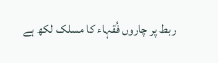ربط پر چاروں فُقہاء کا مسلک لکھ ہے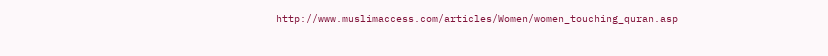http://www.muslimaccess.com/articles/Women/women_touching_quran.asp